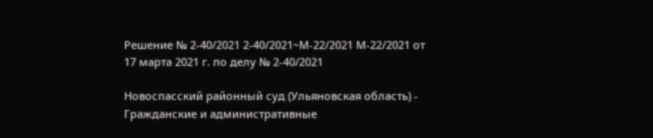Решение № 2-40/2021 2-40/2021~М-22/2021 М-22/2021 от 17 марта 2021 г. по делу № 2-40/2021

Новоспасский районный суд (Ульяновская область) - Гражданские и административные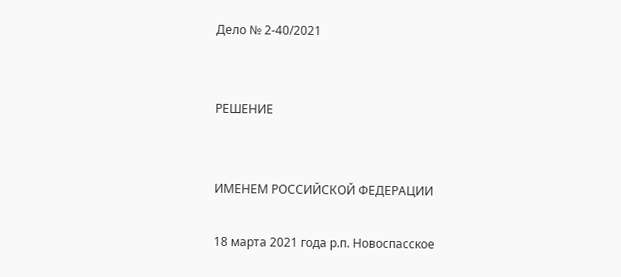Дело № 2-40/2021


РЕШЕНИЕ


ИМЕНЕМ РОССИЙСКОЙ ФЕДЕРАЦИИ

18 марта 2021 года р.п. Новоспасское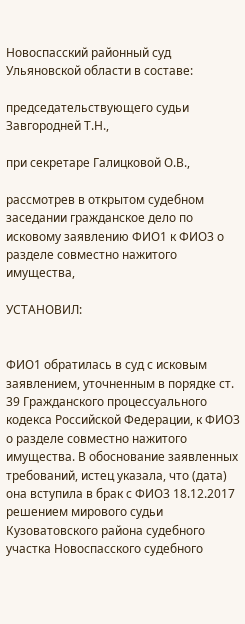Новоспасский районный суд Ульяновской области в составе:

председательствующего судьи Завгородней Т.Н.,

при секретаре Галицковой О.В.,

рассмотрев в открытом судебном заседании гражданское дело по исковому заявлению ФИО1 к ФИО3 о разделе совместно нажитого имущества,

УСТАНОВИЛ:


ФИО1 обратилась в суд с исковым заявлением, уточненным в порядке ст. 39 Гражданского процессуального кодекса Российской Федерации, к ФИО3 о разделе совместно нажитого имущества. В обоснование заявленных требований, истец указала, что (дата) она вступила в брак с ФИО3 18.12.2017 решением мирового судьи Кузоватовского района судебного участка Новоспасского судебного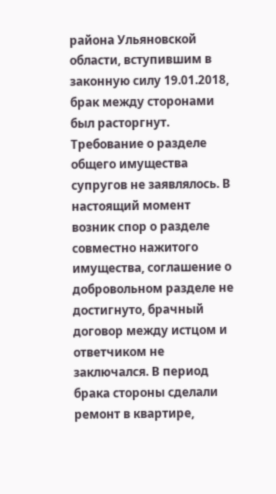района Ульяновской области, вступившим в законную силу 19.01.2018, брак между сторонами был расторгнут. Требование о разделе общего имущества супругов не заявлялось. В настоящий момент возник спор о разделе совместно нажитого имущества, соглашение о добровольном разделе не достигнуто, брачный договор между истцом и ответчиком не заключался. В период брака стороны сделали ремонт в квартире,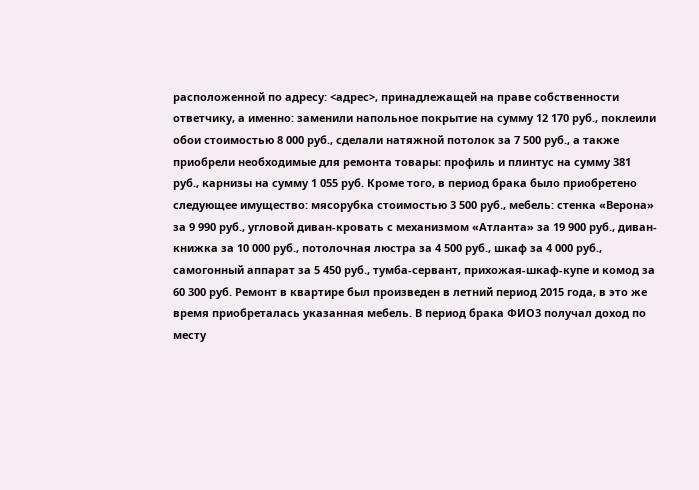расположенной по адресу: <адрес>, принадлежащей на праве собственности ответчику, а именно: заменили напольное покрытие на сумму 12 170 руб., поклеили обои стоимостью 8 000 руб., сделали натяжной потолок за 7 500 руб., а также приобрели необходимые для ремонта товары: профиль и плинтус на сумму 381 руб., карнизы на сумму 1 055 руб. Кроме того, в период брака было приобретено следующее имущество: мясорубка стоимостью 3 500 руб., мебель: стенка «Верона» за 9 990 руб., угловой диван-кровать с механизмом «Атланта» за 19 900 руб., диван-книжка за 10 000 руб., потолочная люстра за 4 500 руб., шкаф за 4 000 руб., самогонный аппарат за 5 450 руб., тумба-сервант, прихожая-шкаф-купе и комод за 60 300 руб. Ремонт в квартире был произведен в летний период 2015 года, в это же время приобреталась указанная мебель. В период брака ФИО3 получал доход по месту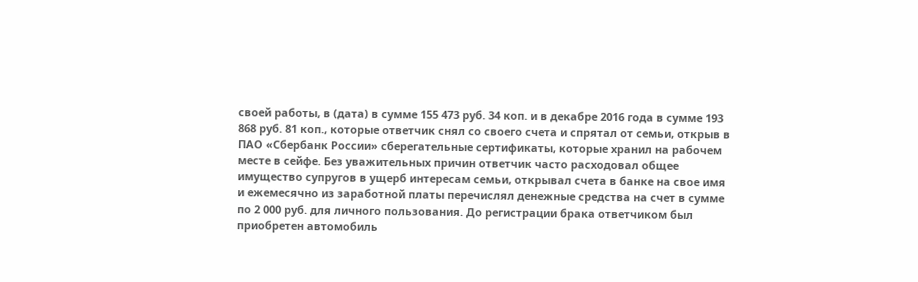своей работы, в (дата) в сумме 155 473 руб. 34 коп. и в декабре 2016 года в сумме 193 868 руб. 81 коп., которые ответчик снял со своего счета и спрятал от семьи, открыв в ПАО «Сбербанк России» сберегательные сертификаты, которые хранил на рабочем месте в сейфе. Без уважительных причин ответчик часто расходовал общее имущество супругов в ущерб интересам семьи, открывал счета в банке на свое имя и ежемесячно из заработной платы перечислял денежные средства на счет в сумме по 2 000 руб. для личного пользования. До регистрации брака ответчиком был приобретен автомобиль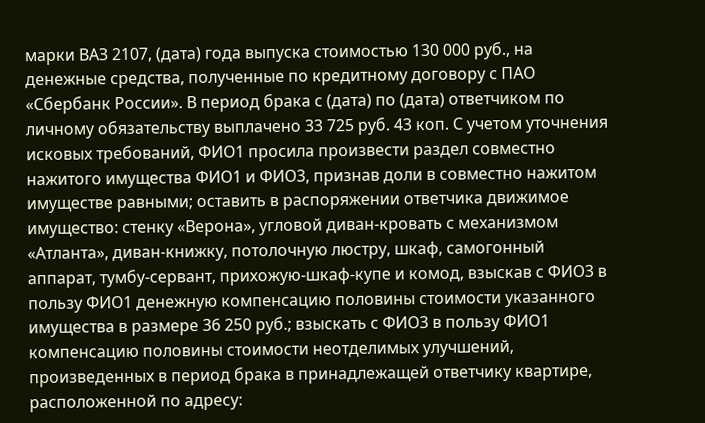марки ВАЗ 2107, (дата) года выпуска стоимостью 130 000 руб., на денежные средства, полученные по кредитному договору с ПАО «Сбербанк России». В период брака с (дата) по (дата) ответчиком по личному обязательству выплачено 33 725 руб. 43 коп. С учетом уточнения исковых требований, ФИО1 просила произвести раздел совместно нажитого имущества ФИО1 и ФИО3, признав доли в совместно нажитом имуществе равными; оставить в распоряжении ответчика движимое имущество: стенку «Верона», угловой диван-кровать с механизмом «Атланта», диван-книжку, потолочную люстру, шкаф, самогонный аппарат, тумбу-сервант, прихожую-шкаф-купе и комод, взыскав с ФИО3 в пользу ФИО1 денежную компенсацию половины стоимости указанного имущества в размере 36 250 руб.; взыскать с ФИО3 в пользу ФИО1 компенсацию половины стоимости неотделимых улучшений, произведенных в период брака в принадлежащей ответчику квартире, расположенной по адресу: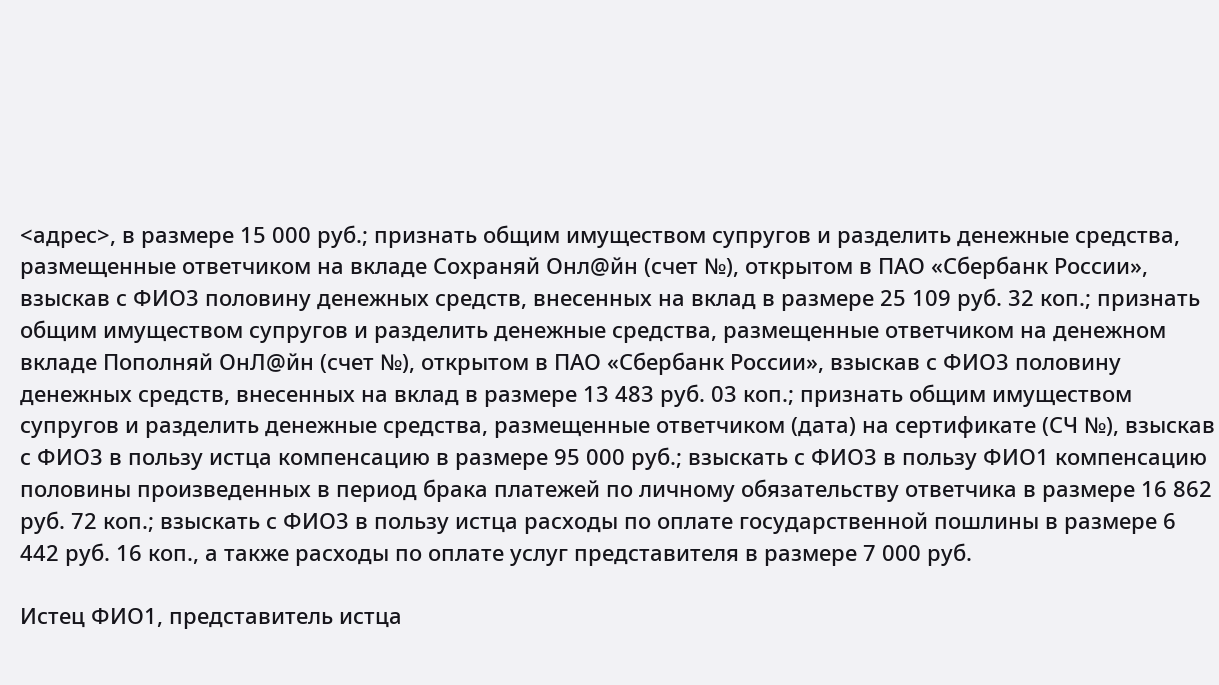<адрес>, в размере 15 000 руб.; признать общим имуществом супругов и разделить денежные средства, размещенные ответчиком на вкладе Сохраняй Онл@йн (счет №), открытом в ПАО «Сбербанк России», взыскав с ФИО3 половину денежных средств, внесенных на вклад в размере 25 109 руб. 32 коп.; признать общим имуществом супругов и разделить денежные средства, размещенные ответчиком на денежном вкладе Пополняй ОнЛ@йн (счет №), открытом в ПАО «Сбербанк России», взыскав с ФИО3 половину денежных средств, внесенных на вклад в размере 13 483 руб. 03 коп.; признать общим имуществом супругов и разделить денежные средства, размещенные ответчиком (дата) на сертификате (СЧ №), взыскав с ФИО3 в пользу истца компенсацию в размере 95 000 руб.; взыскать с ФИО3 в пользу ФИО1 компенсацию половины произведенных в период брака платежей по личному обязательству ответчика в размере 16 862 руб. 72 коп.; взыскать с ФИО3 в пользу истца расходы по оплате государственной пошлины в размере 6 442 руб. 16 коп., а также расходы по оплате услуг представителя в размере 7 000 руб.

Истец ФИО1, представитель истца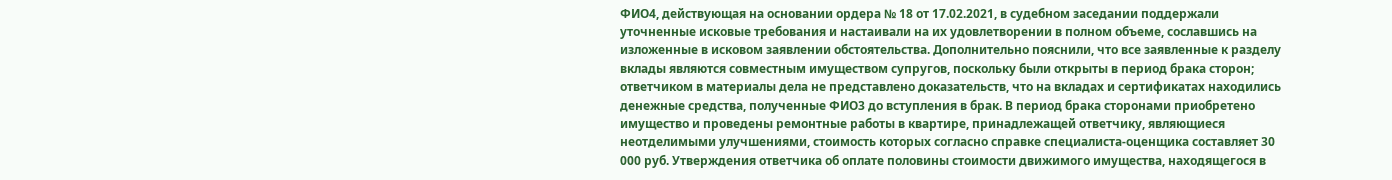ФИО4, действующая на основании ордера № 18 от 17.02.2021, в судебном заседании поддержали уточненные исковые требования и настаивали на их удовлетворении в полном объеме, сославшись на изложенные в исковом заявлении обстоятельства. Дополнительно пояснили, что все заявленные к разделу вклады являются совместным имуществом супругов, поскольку были открыты в период брака сторон; ответчиком в материалы дела не представлено доказательств, что на вкладах и сертификатах находились денежные средства, полученные ФИО3 до вступления в брак. В период брака сторонами приобретено имущество и проведены ремонтные работы в квартире, принадлежащей ответчику, являющиеся неотделимыми улучшениями, стоимость которых согласно справке специалиста-оценщика составляет 30 000 руб. Утверждения ответчика об оплате половины стоимости движимого имущества, находящегося в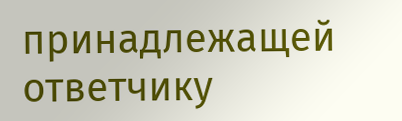принадлежащей ответчику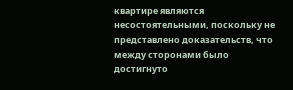квартире являются несостоятельными, поскольку не представлено доказательств, что между сторонами было достигнуто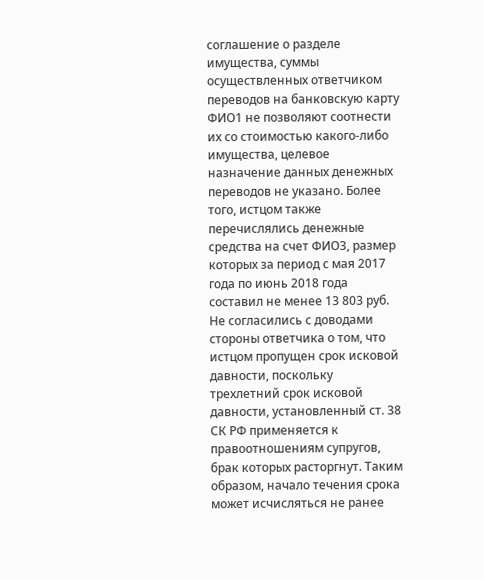соглашение о разделе имущества, суммы осуществленных ответчиком переводов на банковскую карту ФИО1 не позволяют соотнести их со стоимостью какого-либо имущества, целевое назначение данных денежных переводов не указано. Более того, истцом также перечислялись денежные средства на счет ФИО3, размер которых за период с мая 2017 года по июнь 2018 года составил не менее 13 803 руб. Не согласились с доводами стороны ответчика о том, что истцом пропущен срок исковой давности, поскольку трехлетний срок исковой давности, установленный ст. 38 СК РФ применяется к правоотношениям супругов, брак которых расторгнут. Таким образом, начало течения срока может исчисляться не ранее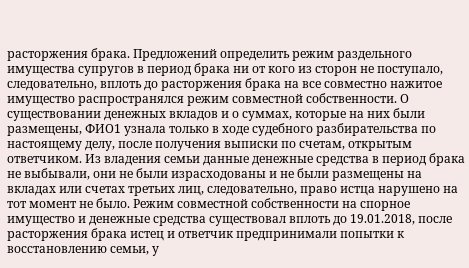расторжения брака. Предложений определить режим раздельного имущества супругов в период брака ни от кого из сторон не поступало, следовательно, вплоть до расторжения брака на все совместно нажитое имущество распространялся режим совместной собственности. О существовании денежных вкладов и о суммах, которые на них были размещены, ФИО1 узнала только в ходе судебного разбирательства по настоящему делу, после получения выписки по счетам, открытым ответчиком. Из владения семьи данные денежные средства в период брака не выбывали, они не были израсходованы и не были размещены на вкладах или счетах третьих лиц, следовательно, право истца нарушено на тот момент не было. Режим совместной собственности на спорное имущество и денежные средства существовал вплоть до 19.01.2018, после расторжения брака истец и ответчик предпринимали попытки к восстановлению семьи, у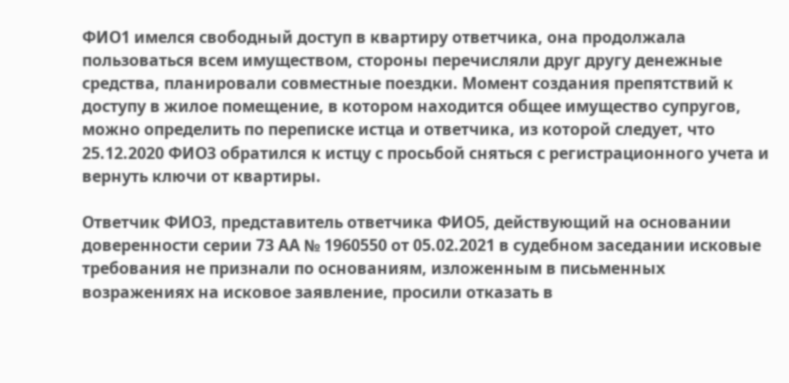ФИО1 имелся свободный доступ в квартиру ответчика, она продолжала пользоваться всем имуществом, стороны перечисляли друг другу денежные средства, планировали совместные поездки. Момент создания препятствий к доступу в жилое помещение, в котором находится общее имущество супругов, можно определить по переписке истца и ответчика, из которой следует, что 25.12.2020 ФИО3 обратился к истцу с просьбой сняться с регистрационного учета и вернуть ключи от квартиры.

Ответчик ФИО3, представитель ответчика ФИО5, действующий на основании доверенности серии 73 АА № 1960550 от 05.02.2021 в судебном заседании исковые требования не признали по основаниям, изложенным в письменных возражениях на исковое заявление, просили отказать в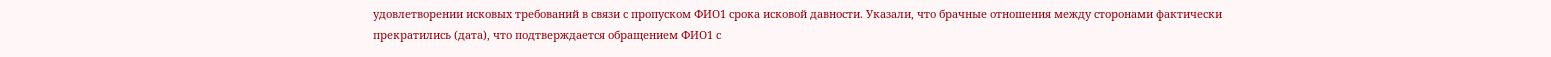удовлетворении исковых требований в связи с пропуском ФИО1 срока исковой давности. Указали, что брачные отношения между сторонами фактически прекратились (дата), что подтверждается обращением ФИО1 с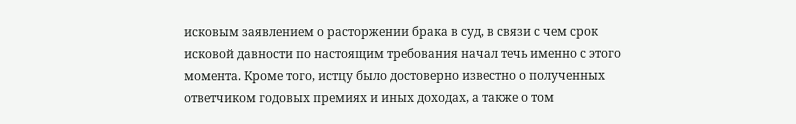исковым заявлением о расторжении брака в суд, в связи с чем срок исковой давности по настоящим требования начал течь именно с этого момента. Кроме того, истцу было достоверно известно о полученных ответчиком годовых премиях и иных доходах, а также о том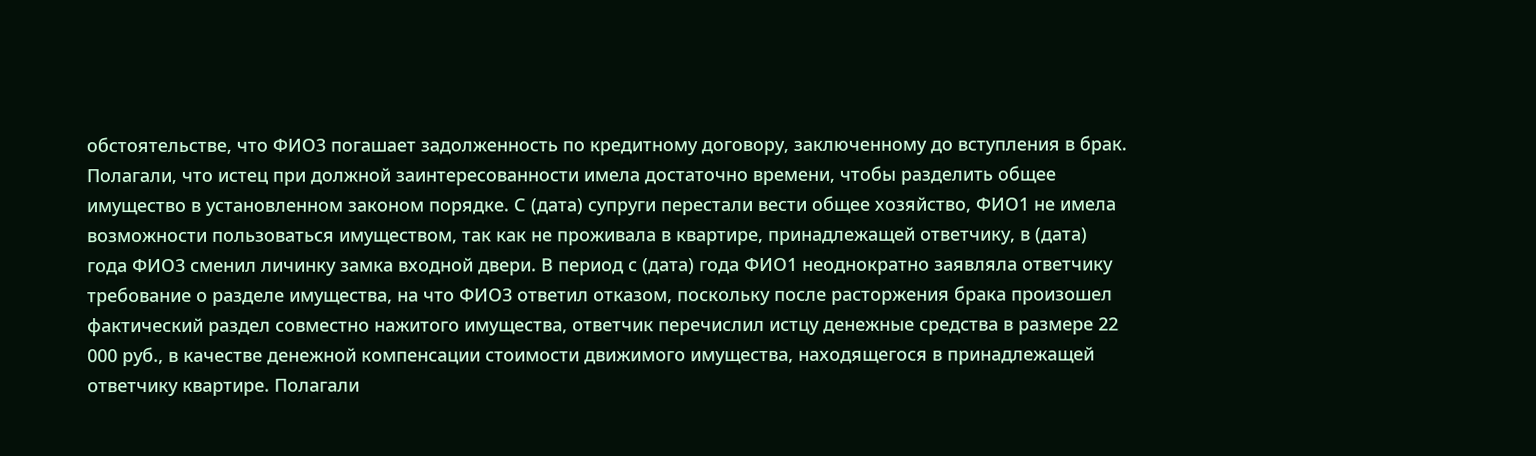обстоятельстве, что ФИО3 погашает задолженность по кредитному договору, заключенному до вступления в брак. Полагали, что истец при должной заинтересованности имела достаточно времени, чтобы разделить общее имущество в установленном законом порядке. С (дата) супруги перестали вести общее хозяйство, ФИО1 не имела возможности пользоваться имуществом, так как не проживала в квартире, принадлежащей ответчику, в (дата) года ФИО3 сменил личинку замка входной двери. В период с (дата) года ФИО1 неоднократно заявляла ответчику требование о разделе имущества, на что ФИО3 ответил отказом, поскольку после расторжения брака произошел фактический раздел совместно нажитого имущества, ответчик перечислил истцу денежные средства в размере 22 000 руб., в качестве денежной компенсации стоимости движимого имущества, находящегося в принадлежащей ответчику квартире. Полагали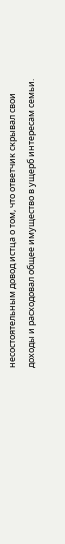несостоятельным довод истца о том, что ответчик скрывал свои доходы и расходовал общее имущество в ущерб интересам семьи.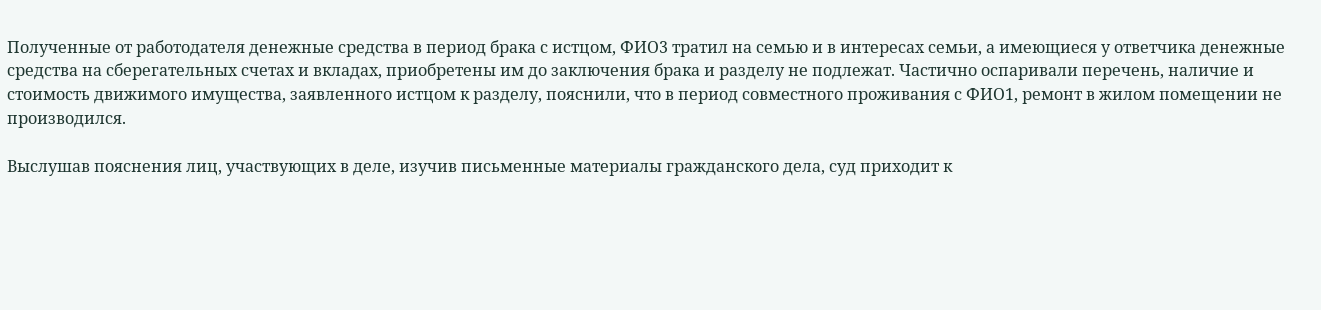Полученные от работодателя денежные средства в период брака с истцом, ФИО3 тратил на семью и в интересах семьи, а имеющиеся у ответчика денежные средства на сберегательных счетах и вкладах, приобретены им до заключения брака и разделу не подлежат. Частично оспаривали перечень, наличие и стоимость движимого имущества, заявленного истцом к разделу, пояснили, что в период совместного проживания с ФИО1, ремонт в жилом помещении не производился.

Выслушав пояснения лиц, участвующих в деле, изучив письменные материалы гражданского дела, суд приходит к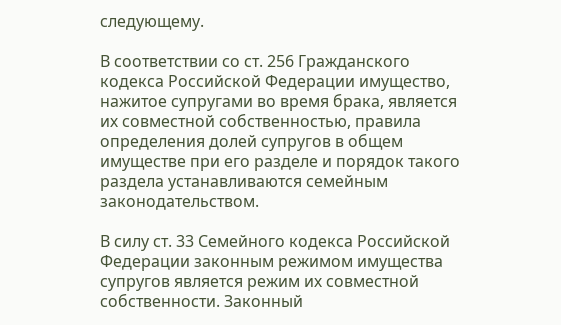следующему.

В соответствии со ст. 256 Гражданского кодекса Российской Федерации имущество, нажитое супругами во время брака, является их совместной собственностью, правила определения долей супругов в общем имуществе при его разделе и порядок такого раздела устанавливаются семейным законодательством.

В силу ст. 33 Семейного кодекса Российской Федерации законным режимом имущества супругов является режим их совместной собственности. Законный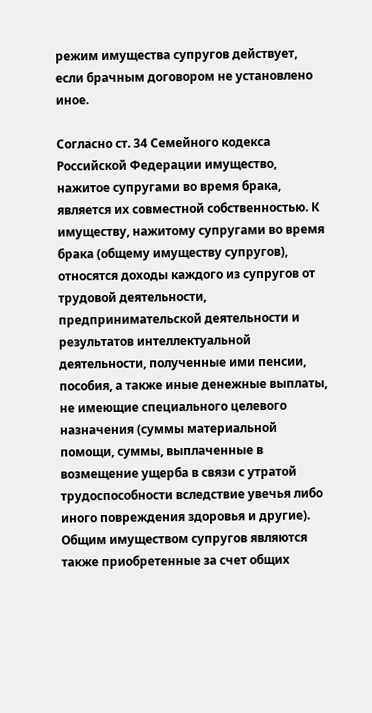режим имущества супругов действует, если брачным договором не установлено иное.

Согласно ст. 34 Семейного кодекса Российской Федерации имущество, нажитое супругами во время брака, является их совместной собственностью. К имуществу, нажитому супругами во время брака (общему имуществу супругов), относятся доходы каждого из супругов от трудовой деятельности, предпринимательской деятельности и результатов интеллектуальной деятельности, полученные ими пенсии, пособия, а также иные денежные выплаты, не имеющие специального целевого назначения (суммы материальной помощи, суммы, выплаченные в возмещение ущерба в связи с утратой трудоспособности вследствие увечья либо иного повреждения здоровья и другие). Общим имуществом супругов являются также приобретенные за счет общих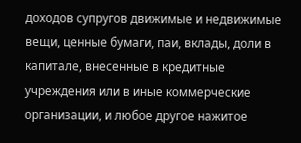доходов супругов движимые и недвижимые вещи, ценные бумаги, паи, вклады, доли в капитале, внесенные в кредитные учреждения или в иные коммерческие организации, и любое другое нажитое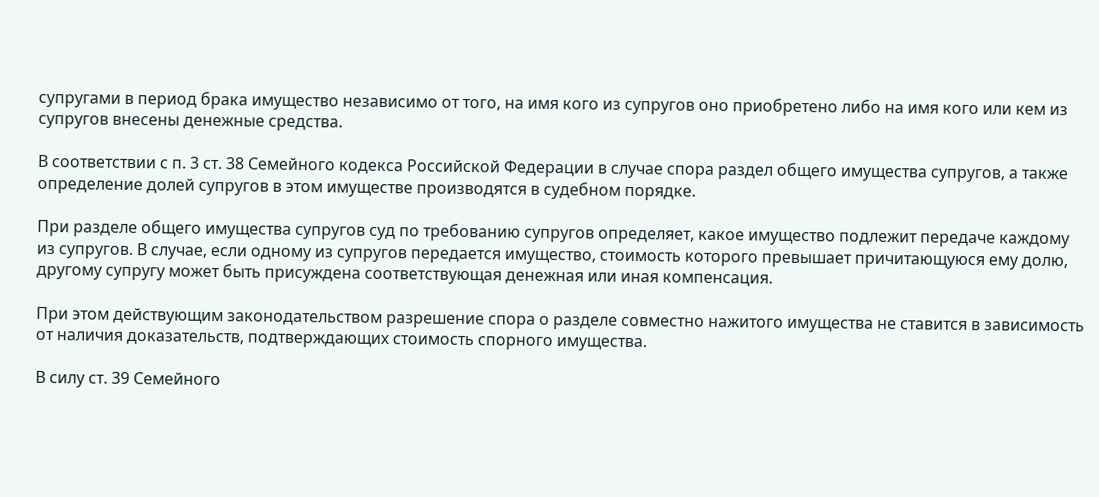супругами в период брака имущество независимо от того, на имя кого из супругов оно приобретено либо на имя кого или кем из супругов внесены денежные средства.

В соответствии с п. 3 ст. 38 Семейного кодекса Российской Федерации в случае спора раздел общего имущества супругов, а также определение долей супругов в этом имуществе производятся в судебном порядке.

При разделе общего имущества супругов суд по требованию супругов определяет, какое имущество подлежит передаче каждому из супругов. В случае, если одному из супругов передается имущество, стоимость которого превышает причитающуюся ему долю, другому супругу может быть присуждена соответствующая денежная или иная компенсация.

При этом действующим законодательством разрешение спора о разделе совместно нажитого имущества не ставится в зависимость от наличия доказательств, подтверждающих стоимость спорного имущества.

В силу ст. 39 Семейного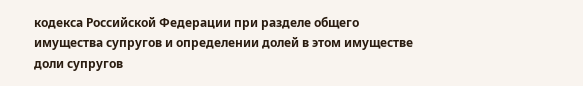кодекса Российской Федерации при разделе общего имущества супругов и определении долей в этом имуществе доли супругов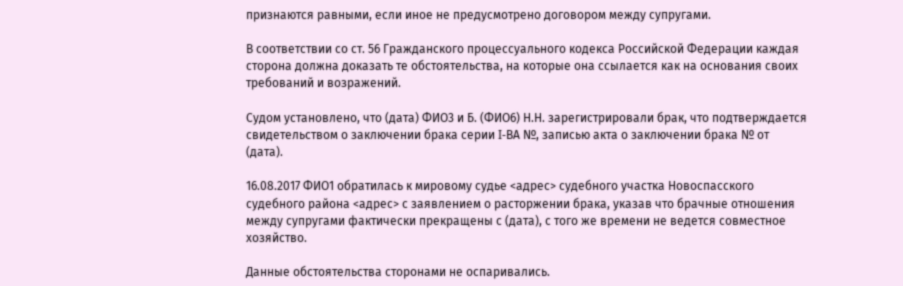признаются равными, если иное не предусмотрено договором между супругами.

В соответствии со ст. 56 Гражданского процессуального кодекса Российской Федерации каждая сторона должна доказать те обстоятельства, на которые она ссылается как на основания своих требований и возражений.

Судом установлено, что (дата) ФИО3 и Б. (ФИО6) Н.Н. зарегистрировали брак, что подтверждается свидетельством о заключении брака серии I-ВА №, записью акта о заключении брака № от (дата).

16.08.2017 ФИО1 обратилась к мировому судье <адрес> судебного участка Новоспасского судебного района <адрес> с заявлением о расторжении брака, указав что брачные отношения между супругами фактически прекращены с (дата), с того же времени не ведется совместное хозяйство.

Данные обстоятельства сторонами не оспаривались.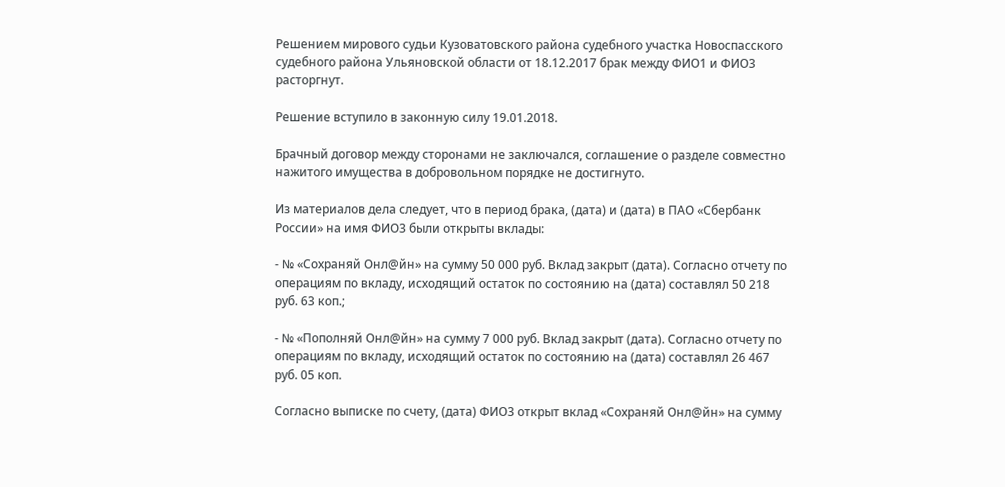Решением мирового судьи Кузоватовского района судебного участка Новоспасского судебного района Ульяновской области от 18.12.2017 брак между ФИО1 и ФИО3 расторгнут.

Решение вступило в законную силу 19.01.2018.

Брачный договор между сторонами не заключался, соглашение о разделе совместно нажитого имущества в добровольном порядке не достигнуто.

Из материалов дела следует, что в период брака, (дата) и (дата) в ПАО «Сбербанк России» на имя ФИО3 были открыты вклады:

- № «Сохраняй Онл@йн» на сумму 50 000 руб. Вклад закрыт (дата). Согласно отчету по операциям по вкладу, исходящий остаток по состоянию на (дата) составлял 50 218 руб. 63 коп.;

- № «Пополняй Онл@йн» на сумму 7 000 руб. Вклад закрыт (дата). Согласно отчету по операциям по вкладу, исходящий остаток по состоянию на (дата) составлял 26 467 руб. 05 коп.

Согласно выписке по счету, (дата) ФИО3 открыт вклад «Сохраняй Онл@йн» на сумму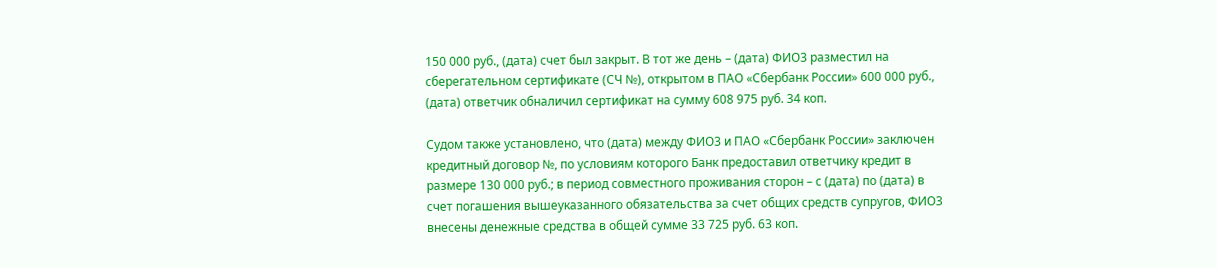150 000 руб., (дата) счет был закрыт. В тот же день – (дата) ФИО3 разместил на сберегательном сертификате (СЧ №), открытом в ПАО «Сбербанк России» 600 000 руб., (дата) ответчик обналичил сертификат на сумму 608 975 руб. 34 коп.

Судом также установлено, что (дата) между ФИО3 и ПАО «Сбербанк России» заключен кредитный договор №, по условиям которого Банк предоставил ответчику кредит в размере 130 000 руб.; в период совместного проживания сторон – с (дата) по (дата) в счет погашения вышеуказанного обязательства за счет общих средств супругов, ФИО3 внесены денежные средства в общей сумме 33 725 руб. 63 коп.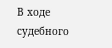В ходе судебного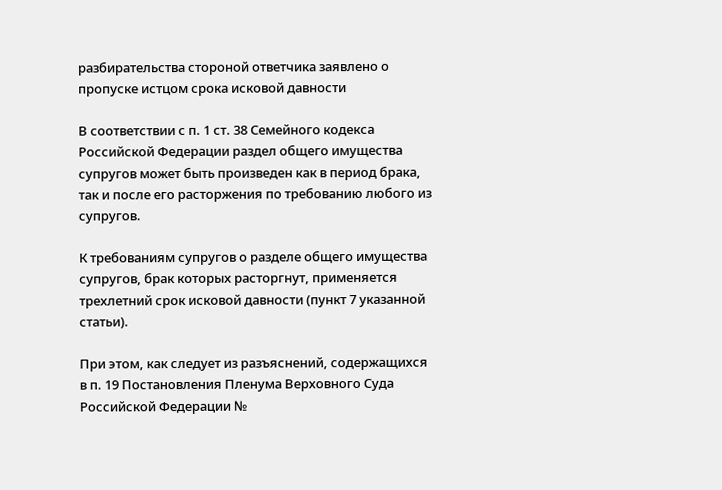разбирательства стороной ответчика заявлено о пропуске истцом срока исковой давности

В соответствии с п. 1 ст. 38 Семейного кодекса Российской Федерации раздел общего имущества супругов может быть произведен как в период брака, так и после его расторжения по требованию любого из супругов.

К требованиям супругов о разделе общего имущества супругов, брак которых расторгнут, применяется трехлетний срок исковой давности (пункт 7 указанной статьи).

При этом, как следует из разъяснений, содержащихся в п. 19 Постановления Пленума Верховного Суда Российской Федерации №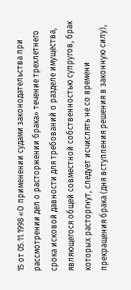15 от 05.11.1998 «О применении судами законодательства при рассмотрении дел о расторжении брака» течение трехлетнего срока исковой давности для требований о разделе имущества, являющегося общей совместной собственностью супругов, брак которых расторгнут, следует исчислять не со времени прекращения брака (дня вступления решения в законную силу),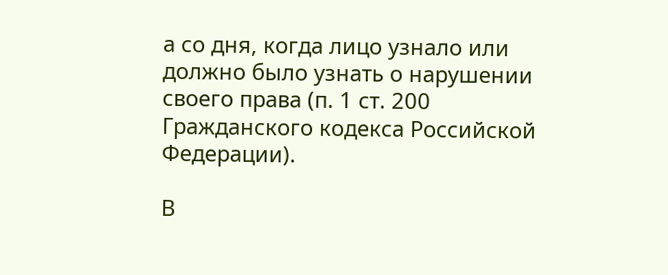а со дня, когда лицо узнало или должно было узнать о нарушении своего права (п. 1 ст. 200 Гражданского кодекса Российской Федерации).

В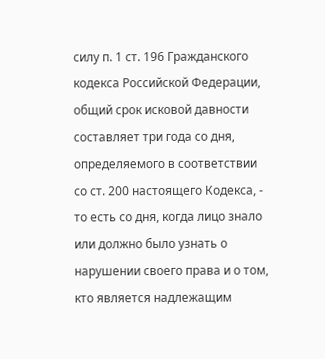силу п. 1 ст. 196 Гражданского кодекса Российской Федерации, общий срок исковой давности составляет три года со дня, определяемого в соответствии со ст. 200 настоящего Кодекса, - то есть со дня, когда лицо знало или должно было узнать о нарушении своего права и о том, кто является надлежащим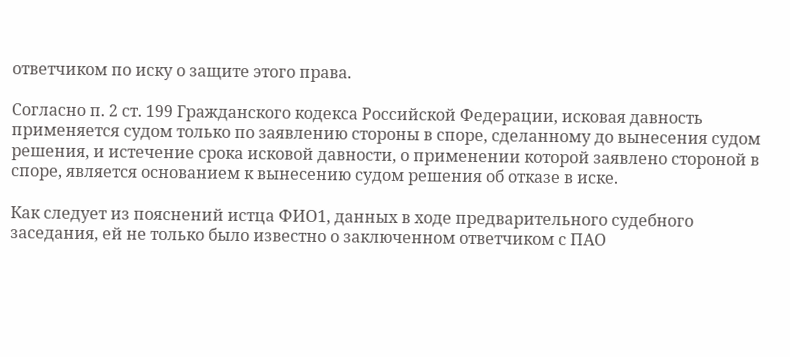ответчиком по иску о защите этого права.

Согласно п. 2 ст. 199 Гражданского кодекса Российской Федерации, исковая давность применяется судом только по заявлению стороны в споре, сделанному до вынесения судом решения, и истечение срока исковой давности, о применении которой заявлено стороной в споре, является основанием к вынесению судом решения об отказе в иске.

Как следует из пояснений истца ФИО1, данных в ходе предварительного судебного заседания, ей не только было известно о заключенном ответчиком с ПАО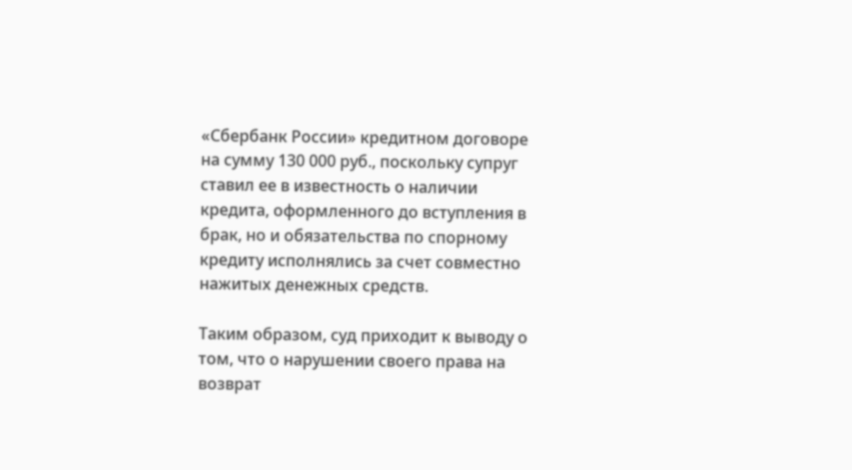«Сбербанк России» кредитном договоре на сумму 130 000 руб., поскольку супруг ставил ее в известность о наличии кредита, оформленного до вступления в брак, но и обязательства по спорному кредиту исполнялись за счет совместно нажитых денежных средств.

Таким образом, суд приходит к выводу о том, что о нарушении своего права на возврат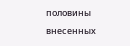половины внесенных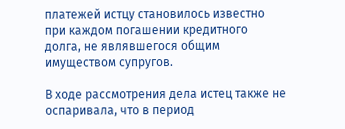платежей истцу становилось известно при каждом погашении кредитного долга, не являвшегося общим имуществом супругов.

В ходе рассмотрения дела истец также не оспаривала, что в период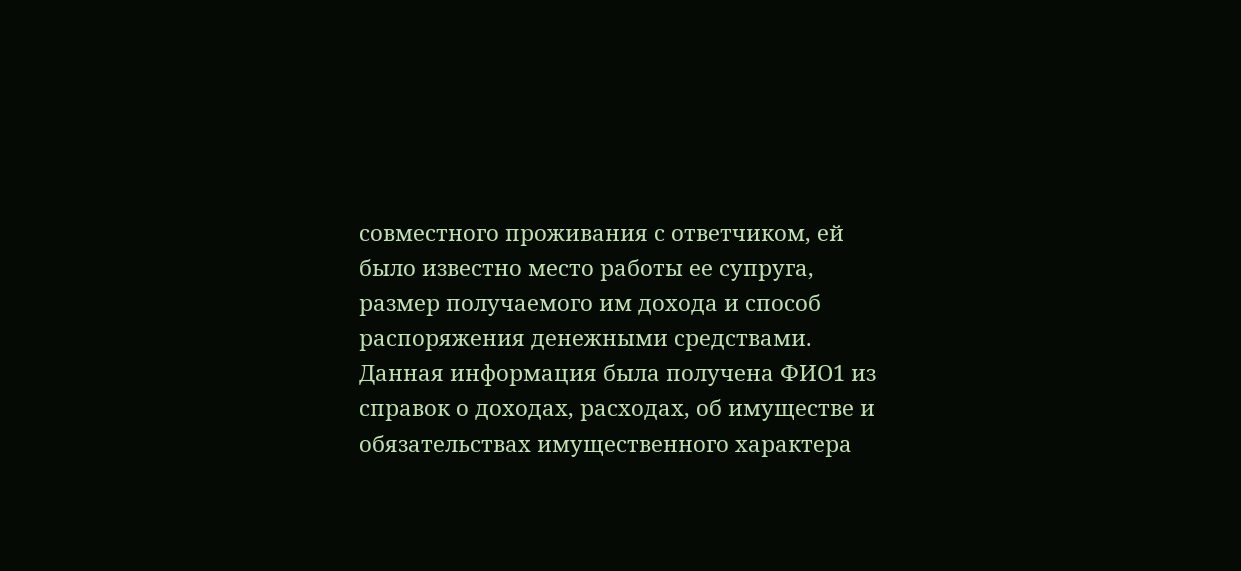совместного проживания с ответчиком, ей было известно место работы ее супруга, размер получаемого им дохода и способ распоряжения денежными средствами. Данная информация была получена ФИО1 из справок о доходах, расходах, об имуществе и обязательствах имущественного характера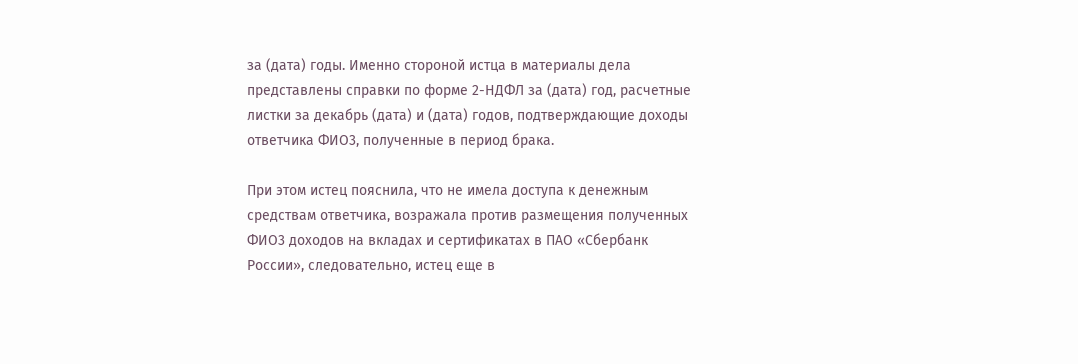за (дата) годы. Именно стороной истца в материалы дела представлены справки по форме 2-НДФЛ за (дата) год, расчетные листки за декабрь (дата) и (дата) годов, подтверждающие доходы ответчика ФИО3, полученные в период брака.

При этом истец пояснила, что не имела доступа к денежным средствам ответчика, возражала против размещения полученных ФИО3 доходов на вкладах и сертификатах в ПАО «Сбербанк России», следовательно, истец еще в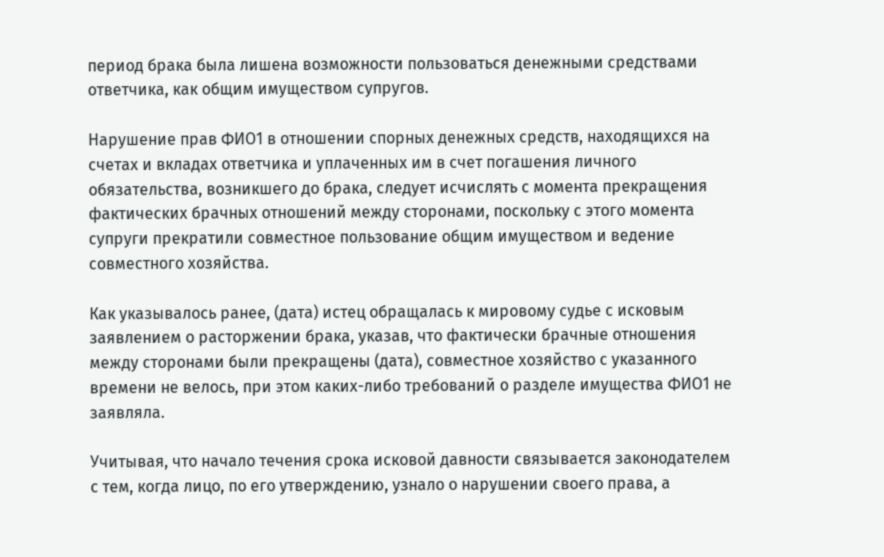период брака была лишена возможности пользоваться денежными средствами ответчика, как общим имуществом супругов.

Нарушение прав ФИО1 в отношении спорных денежных средств, находящихся на счетах и вкладах ответчика и уплаченных им в счет погашения личного обязательства, возникшего до брака, следует исчислять с момента прекращения фактических брачных отношений между сторонами, поскольку с этого момента супруги прекратили совместное пользование общим имуществом и ведение совместного хозяйства.

Как указывалось ранее, (дата) истец обращалась к мировому судье с исковым заявлением о расторжении брака, указав, что фактически брачные отношения между сторонами были прекращены (дата), совместное хозяйство с указанного времени не велось, при этом каких-либо требований о разделе имущества ФИО1 не заявляла.

Учитывая, что начало течения срока исковой давности связывается законодателем с тем, когда лицо, по его утверждению, узнало о нарушении своего права, а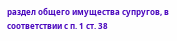раздел общего имущества супругов, в соответствии с п. 1 ст. 38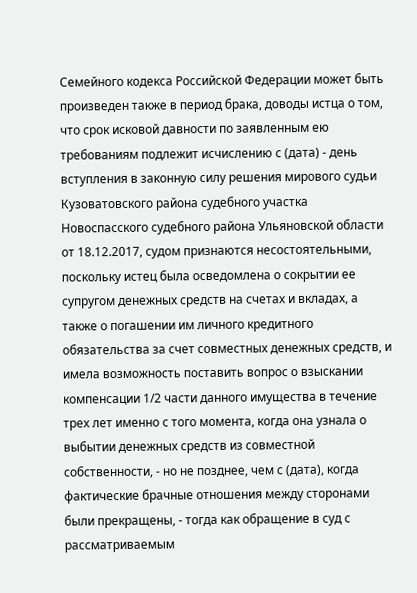Семейного кодекса Российской Федерации может быть произведен также в период брака, доводы истца о том, что срок исковой давности по заявленным ею требованиям подлежит исчислению с (дата) - день вступления в законную силу решения мирового судьи Кузоватовского района судебного участка Новоспасского судебного района Ульяновской области от 18.12.2017, судом признаются несостоятельными, поскольку истец была осведомлена о сокрытии ее супругом денежных средств на счетах и вкладах, а также о погашении им личного кредитного обязательства за счет совместных денежных средств, и имела возможность поставить вопрос о взыскании компенсации 1/2 части данного имущества в течение трех лет именно с того момента, когда она узнала о выбытии денежных средств из совместной собственности, - но не позднее, чем с (дата), когда фактические брачные отношения между сторонами были прекращены, - тогда как обращение в суд с рассматриваемым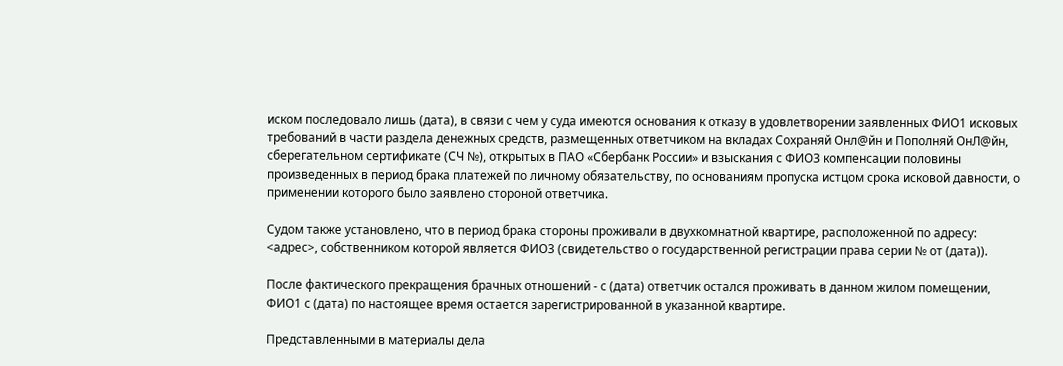иском последовало лишь (дата), в связи с чем у суда имеются основания к отказу в удовлетворении заявленных ФИО1 исковых требований в части раздела денежных средств, размещенных ответчиком на вкладах Сохраняй Онл@йн и Пополняй ОнЛ@йн, сберегательном сертификате (СЧ №), открытых в ПАО «Сбербанк России» и взыскания с ФИО3 компенсации половины произведенных в период брака платежей по личному обязательству, по основаниям пропуска истцом срока исковой давности, о применении которого было заявлено стороной ответчика.

Судом также установлено, что в период брака стороны проживали в двухкомнатной квартире, расположенной по адресу: <адрес>, собственником которой является ФИО3 (свидетельство о государственной регистрации права серии № от (дата)).

После фактического прекращения брачных отношений - с (дата) ответчик остался проживать в данном жилом помещении, ФИО1 с (дата) по настоящее время остается зарегистрированной в указанной квартире.

Представленными в материалы дела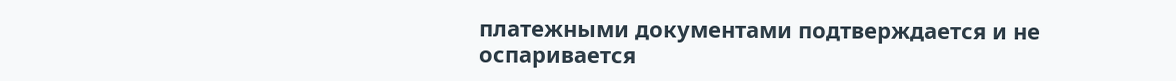платежными документами подтверждается и не оспаривается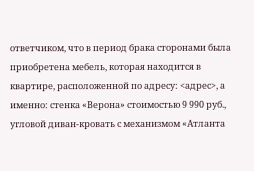ответчиком, что в период брака сторонами была приобретена мебель, которая находится в квартире, расположенной по адресу: <адрес>, а именно: стенка «Верона» стоимостью 9 990 руб., угловой диван-кровать с механизмом «Атланта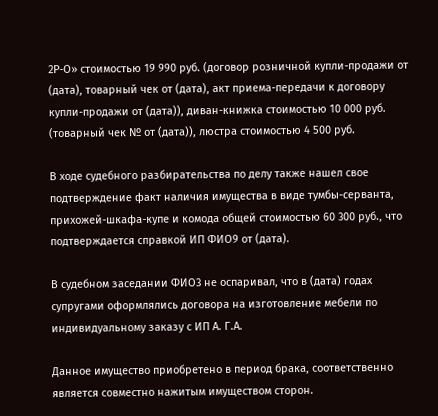2Р-О» стоимостью 19 990 руб. (договор розничной купли-продажи от (дата), товарный чек от (дата), акт приема-передачи к договору купли-продажи от (дата)), диван-книжка стоимостью 10 000 руб. (товарный чек № от (дата)), люстра стоимостью 4 500 руб.

В ходе судебного разбирательства по делу также нашел свое подтверждение факт наличия имущества в виде тумбы-серванта, прихожей-шкафа-купе и комода общей стоимостью 60 300 руб., что подтверждается справкой ИП ФИО9 от (дата).

В судебном заседании ФИО3 не оспаривал, что в (дата) годах супругами оформлялись договора на изготовление мебели по индивидуальному заказу с ИП А. Г.А.

Данное имущество приобретено в период брака, соответственно является совместно нажитым имуществом сторон.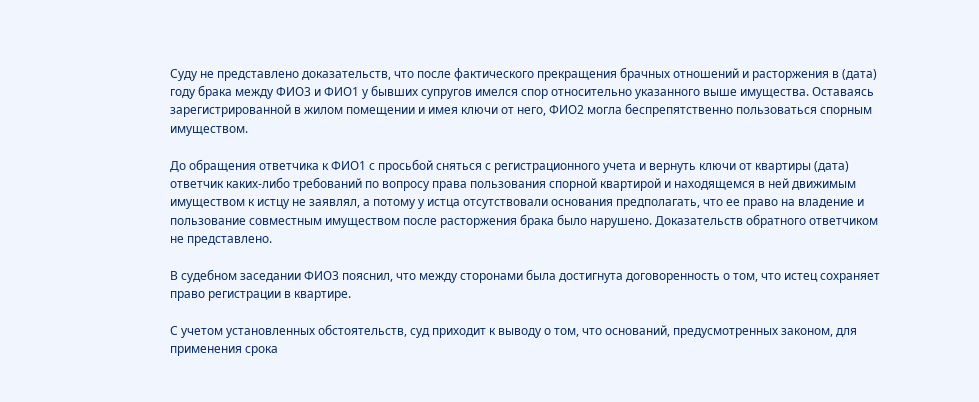Суду не представлено доказательств, что после фактического прекращения брачных отношений и расторжения в (дата) году брака между ФИО3 и ФИО1 у бывших супругов имелся спор относительно указанного выше имущества. Оставаясь зарегистрированной в жилом помещении и имея ключи от него, ФИО2 могла беспрепятственно пользоваться спорным имуществом.

До обращения ответчика к ФИО1 с просьбой сняться с регистрационного учета и вернуть ключи от квартиры (дата) ответчик каких-либо требований по вопросу права пользования спорной квартирой и находящемся в ней движимым имуществом к истцу не заявлял, а потому у истца отсутствовали основания предполагать, что ее право на владение и пользование совместным имуществом после расторжения брака было нарушено. Доказательств обратного ответчиком не представлено.

В судебном заседании ФИО3 пояснил, что между сторонами была достигнута договоренность о том, что истец сохраняет право регистрации в квартире.

С учетом установленных обстоятельств, суд приходит к выводу о том, что оснований, предусмотренных законом, для применения срока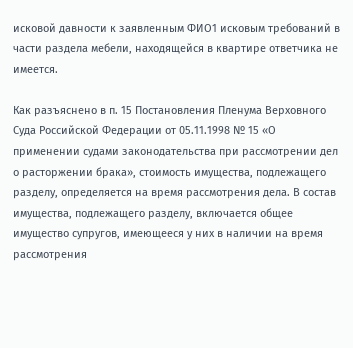исковой давности к заявленным ФИО1 исковым требований в части раздела мебели, находящейся в квартире ответчика не имеется.

Как разъяснено в п. 15 Постановления Пленума Верховного Суда Российской Федерации от 05.11.1998 № 15 «О применении судами законодательства при рассмотрении дел о расторжении брака», стоимость имущества, подлежащего разделу, определяется на время рассмотрения дела. В состав имущества, подлежащего разделу, включается общее имущество супругов, имеющееся у них в наличии на время рассмотрения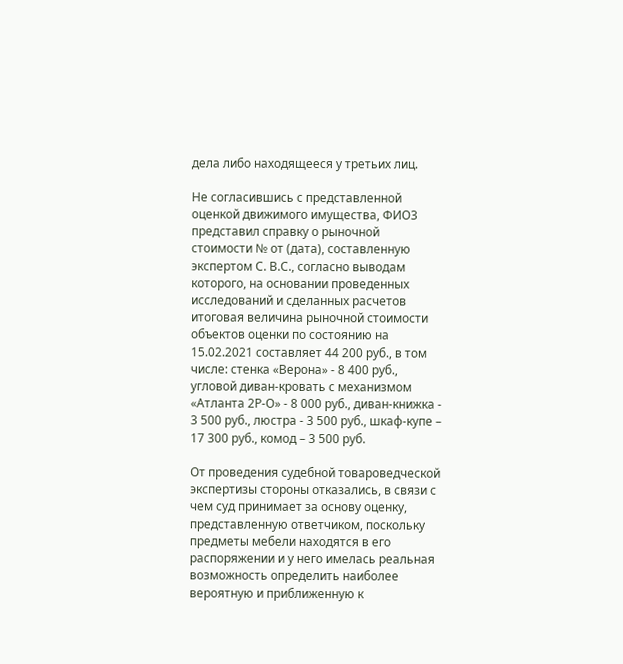дела либо находящееся у третьих лиц.

Не согласившись с представленной оценкой движимого имущества, ФИО3 представил справку о рыночной стоимости № от (дата), составленную экспертом С. В.С., согласно выводам которого, на основании проведенных исследований и сделанных расчетов итоговая величина рыночной стоимости объектов оценки по состоянию на 15.02.2021 составляет 44 200 руб., в том числе: стенка «Верона» - 8 400 руб., угловой диван-кровать с механизмом «Атланта 2Р-О» - 8 000 руб., диван-книжка - 3 500 руб., люстра - 3 500 руб., шкаф-купе – 17 300 руб., комод – 3 500 руб.

От проведения судебной товароведческой экспертизы стороны отказались, в связи с чем суд принимает за основу оценку, представленную ответчиком, поскольку предметы мебели находятся в его распоряжении и у него имелась реальная возможность определить наиболее вероятную и приближенную к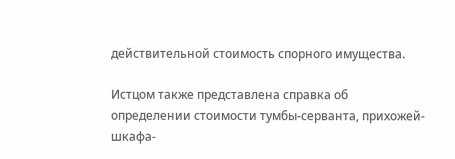действительной стоимость спорного имущества.

Истцом также представлена справка об определении стоимости тумбы-серванта, прихожей-шкафа-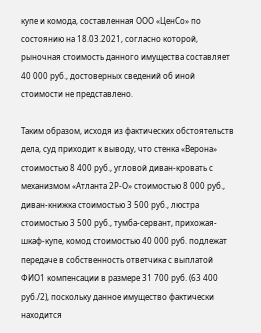купе и комода, составленная ООО «ЦенСо» по состоянию на 18.03.2021, согласно которой, рыночная стоимость данного имущества составляет 40 000 руб., достоверных сведений об иной стоимости не представлено.

Таким образом, исходя из фактических обстоятельств дела, суд приходит к выводу, что стенка «Верона» стоимостью 8 400 руб., угловой диван-кровать с механизмом «Атланта 2Р-О» стоимостью 8 000 руб., диван-книжка стоимостью 3 500 руб., люстра стоимостью 3 500 руб., тумба-сервант, прихожая-шкаф-купе, комод стоимостью 40 000 руб. подлежат передаче в собственность ответчика с выплатой ФИО1 компенсации в размере 31 700 руб. (63 400 руб./2), поскольку данное имущество фактически находится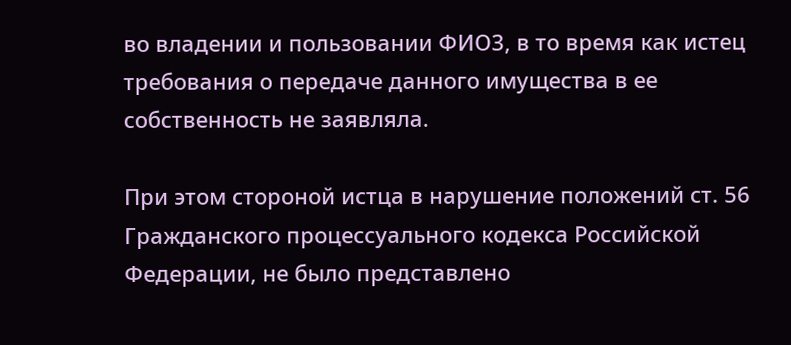во владении и пользовании ФИО3, в то время как истец требования о передаче данного имущества в ее собственность не заявляла.

При этом стороной истца в нарушение положений ст. 56 Гражданского процессуального кодекса Российской Федерации, не было представлено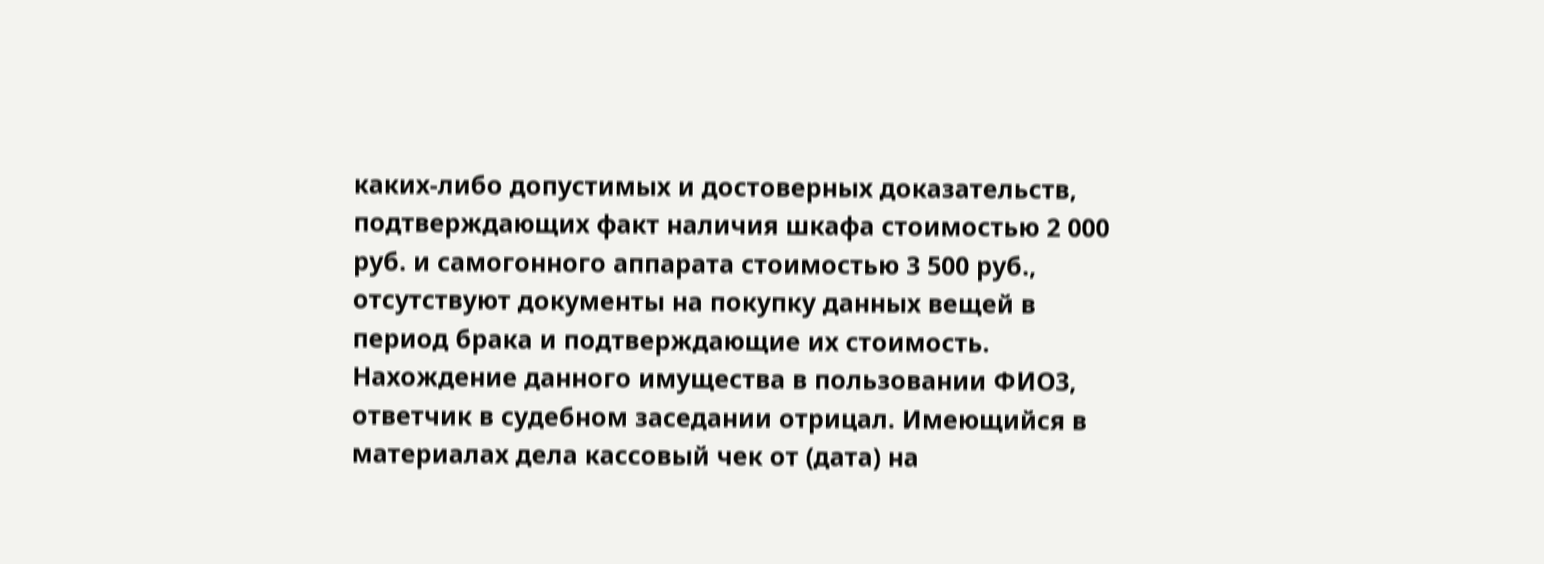каких-либо допустимых и достоверных доказательств, подтверждающих факт наличия шкафа стоимостью 2 000 руб. и самогонного аппарата стоимостью 3 500 руб., отсутствуют документы на покупку данных вещей в период брака и подтверждающие их стоимость. Нахождение данного имущества в пользовании ФИО3, ответчик в судебном заседании отрицал. Имеющийся в материалах дела кассовый чек от (дата) на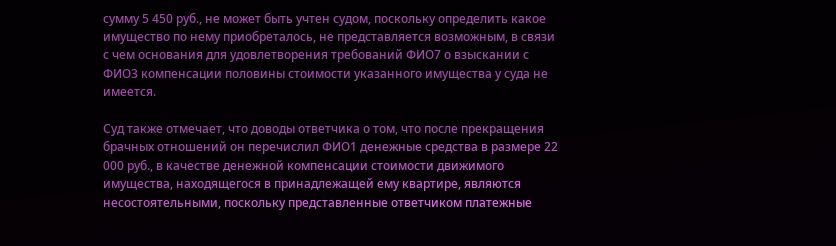сумму 5 450 руб., не может быть учтен судом, поскольку определить какое имущество по нему приобреталось, не представляется возможным, в связи с чем основания для удовлетворения требований ФИО7 о взыскании с ФИО3 компенсации половины стоимости указанного имущества у суда не имеется.

Суд также отмечает, что доводы ответчика о том, что после прекращения брачных отношений он перечислил ФИО1 денежные средства в размере 22 000 руб., в качестве денежной компенсации стоимости движимого имущества, находящегося в принадлежащей ему квартире, являются несостоятельными, поскольку представленные ответчиком платежные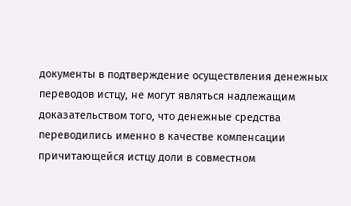документы в подтверждение осуществления денежных переводов истцу, не могут являться надлежащим доказательством того, что денежные средства переводились именно в качестве компенсации причитающейся истцу доли в совместном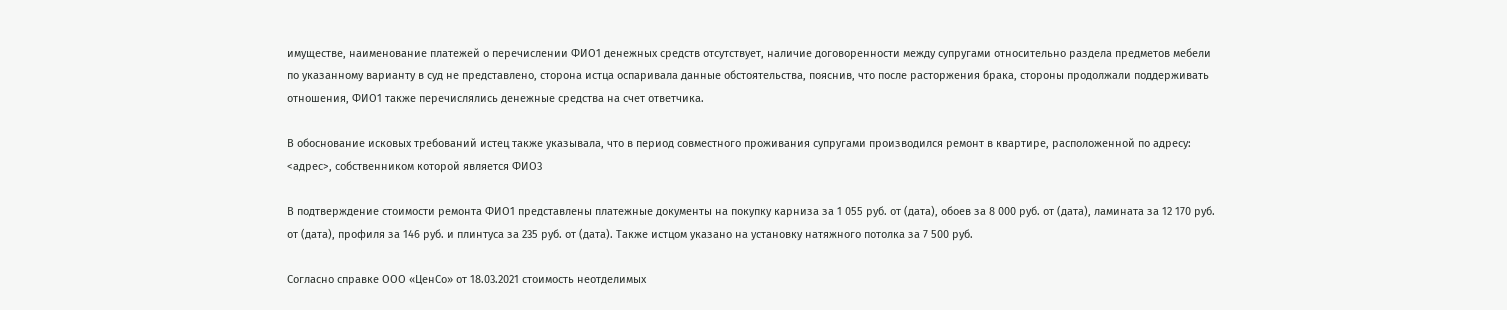имуществе, наименование платежей о перечислении ФИО1 денежных средств отсутствует, наличие договоренности между супругами относительно раздела предметов мебели по указанному варианту в суд не представлено, сторона истца оспаривала данные обстоятельства, пояснив, что после расторжения брака, стороны продолжали поддерживать отношения, ФИО1 также перечислялись денежные средства на счет ответчика.

В обоснование исковых требований истец также указывала, что в период совместного проживания супругами производился ремонт в квартире, расположенной по адресу: <адрес>, собственником которой является ФИО3

В подтверждение стоимости ремонта ФИО1 представлены платежные документы на покупку карниза за 1 055 руб. от (дата), обоев за 8 000 руб. от (дата), ламината за 12 170 руб. от (дата), профиля за 146 руб. и плинтуса за 235 руб. от (дата). Также истцом указано на установку натяжного потолка за 7 500 руб.

Согласно справке ООО «ЦенСо» от 18.03.2021 стоимость неотделимых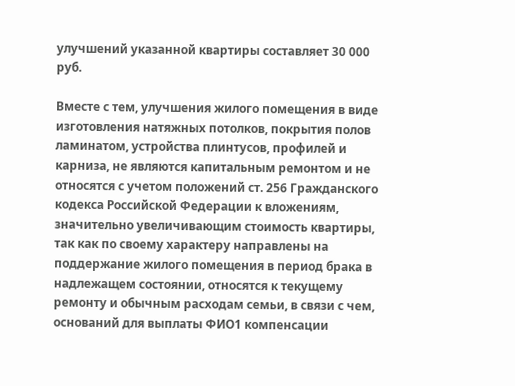улучшений указанной квартиры составляет 30 000 руб.

Вместе с тем, улучшения жилого помещения в виде изготовления натяжных потолков, покрытия полов ламинатом, устройства плинтусов, профилей и карниза, не являются капитальным ремонтом и не относятся с учетом положений ст. 256 Гражданского кодекса Российской Федерации к вложениям, значительно увеличивающим стоимость квартиры, так как по своему характеру направлены на поддержание жилого помещения в период брака в надлежащем состоянии, относятся к текущему ремонту и обычным расходам семьи, в связи с чем, оснований для выплаты ФИО1 компенсации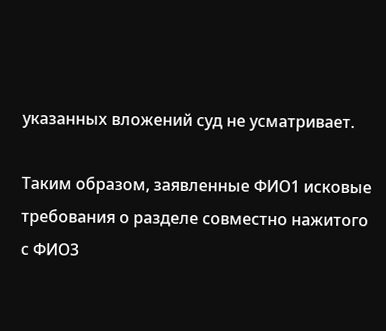указанных вложений суд не усматривает.

Таким образом, заявленные ФИО1 исковые требования о разделе совместно нажитого с ФИО3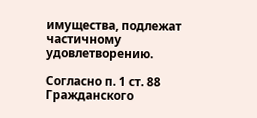имущества, подлежат частичному удовлетворению.

Согласно п. 1 ст. 88 Гражданского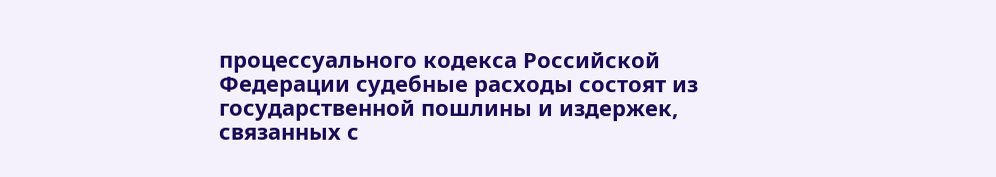процессуального кодекса Российской Федерации судебные расходы состоят из государственной пошлины и издержек, связанных с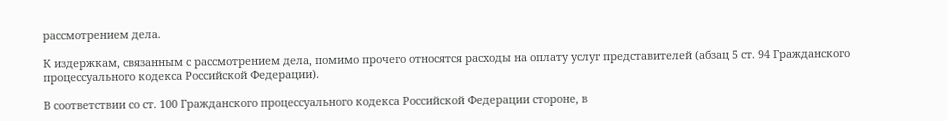рассмотрением дела.

К издержкам, связанным с рассмотрением дела, помимо прочего относятся расходы на оплату услуг представителей (абзац 5 ст. 94 Гражданского процессуального кодекса Российской Федерации).

В соответствии со ст. 100 Гражданского процессуального кодекса Российской Федерации стороне, в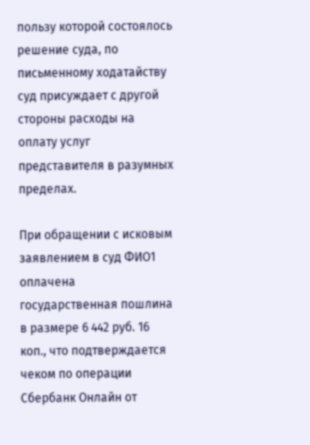пользу которой состоялось решение суда, по письменному ходатайству суд присуждает с другой стороны расходы на оплату услуг представителя в разумных пределах.

При обращении с исковым заявлением в суд ФИО1 оплачена государственная пошлина в размере 6 442 руб. 16 коп., что подтверждается чеком по операции Сбербанк Онлайн от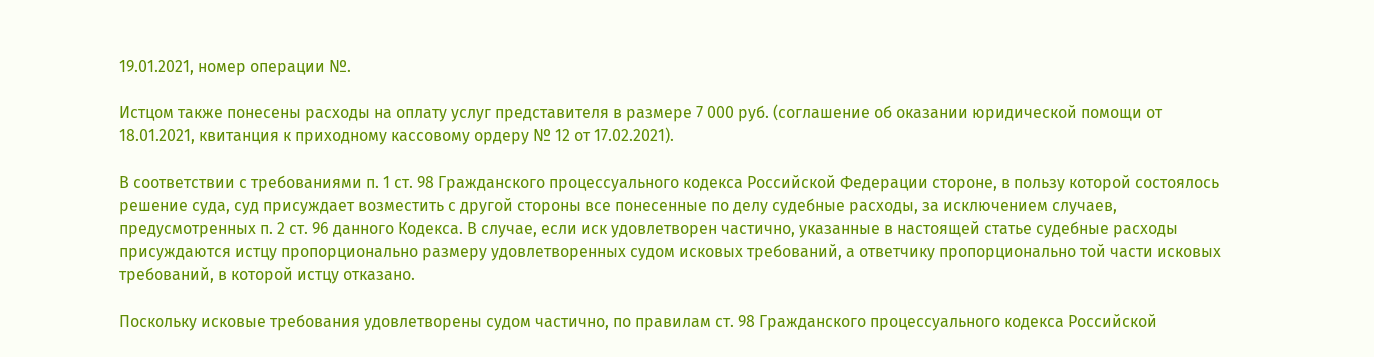19.01.2021, номер операции №.

Истцом также понесены расходы на оплату услуг представителя в размере 7 000 руб. (соглашение об оказании юридической помощи от 18.01.2021, квитанция к приходному кассовому ордеру № 12 от 17.02.2021).

В соответствии с требованиями п. 1 ст. 98 Гражданского процессуального кодекса Российской Федерации стороне, в пользу которой состоялось решение суда, суд присуждает возместить с другой стороны все понесенные по делу судебные расходы, за исключением случаев, предусмотренных п. 2 ст. 96 данного Кодекса. В случае, если иск удовлетворен частично, указанные в настоящей статье судебные расходы присуждаются истцу пропорционально размеру удовлетворенных судом исковых требований, а ответчику пропорционально той части исковых требований, в которой истцу отказано.

Поскольку исковые требования удовлетворены судом частично, по правилам ст. 98 Гражданского процессуального кодекса Российской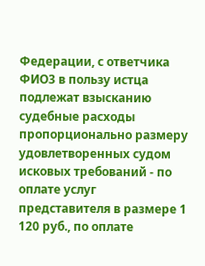Федерации, с ответчика ФИО3 в пользу истца подлежат взысканию судебные расходы пропорционально размеру удовлетворенных судом исковых требований - по оплате услуг представителя в размере 1 120 руб., по оплате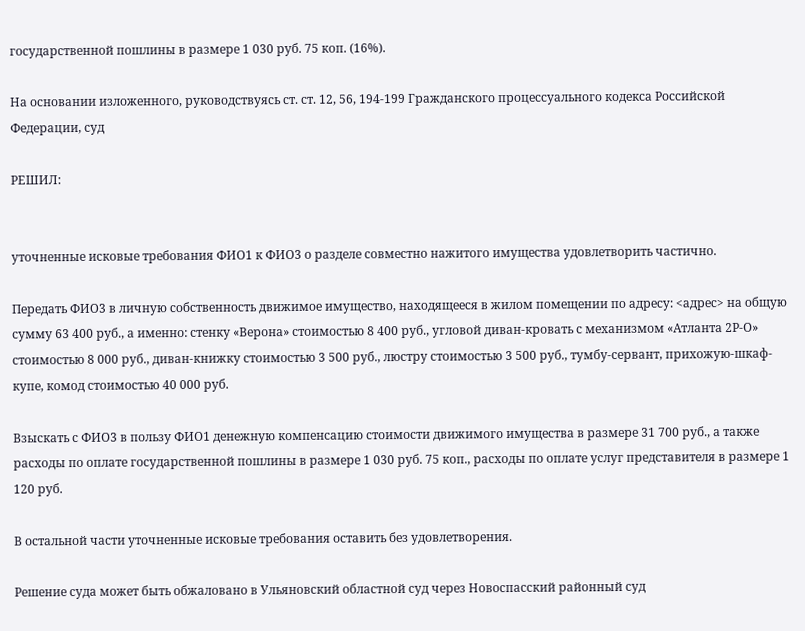государственной пошлины в размере 1 030 руб. 75 коп. (16%).

На основании изложенного, руководствуясь ст. ст. 12, 56, 194-199 Гражданского процессуального кодекса Российской Федерации, суд

РЕШИЛ:


уточненные исковые требования ФИО1 к ФИО3 о разделе совместно нажитого имущества удовлетворить частично.

Передать ФИО3 в личную собственность движимое имущество, находящееся в жилом помещении по адресу: <адрес> на общую сумму 63 400 руб., а именно: стенку «Верона» стоимостью 8 400 руб., угловой диван-кровать с механизмом «Атланта 2Р-О» стоимостью 8 000 руб., диван-книжку стоимостью 3 500 руб., люстру стоимостью 3 500 руб., тумбу-сервант, прихожую-шкаф-купе, комод стоимостью 40 000 руб.

Взыскать с ФИО3 в пользу ФИО1 денежную компенсацию стоимости движимого имущества в размере 31 700 руб., а также расходы по оплате государственной пошлины в размере 1 030 руб. 75 коп., расходы по оплате услуг представителя в размере 1 120 руб.

В остальной части уточненные исковые требования оставить без удовлетворения.

Решение суда может быть обжаловано в Ульяновский областной суд через Новоспасский районный суд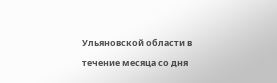Ульяновской области в течение месяца со дня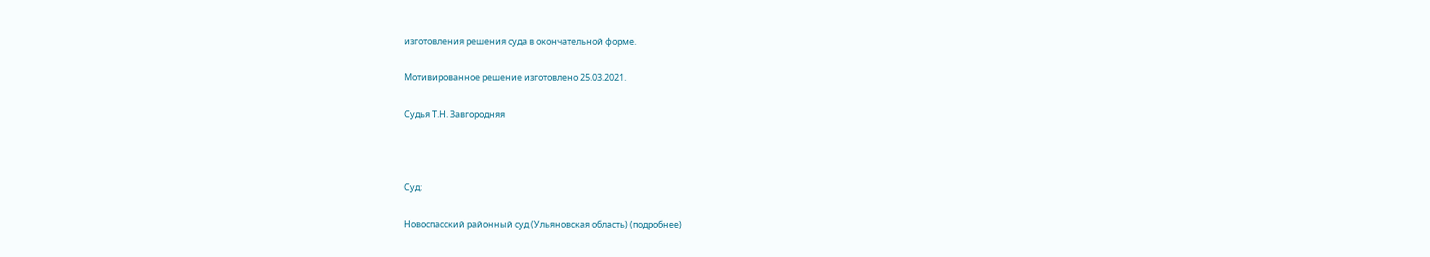изготовления решения суда в окончательной форме.

Мотивированное решение изготовлено 25.03.2021.

Судья Т.Н. Завгородняя



Суд:

Новоспасский районный суд (Ульяновская область) (подробнее)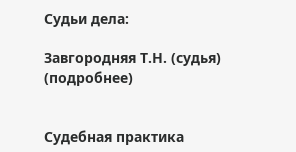Судьи дела:

Завгородняя Т.Н. (судья) (подробнее)


Судебная практика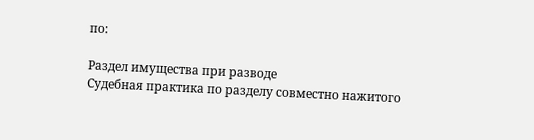по:

Раздел имущества при разводе
Судебная практика по разделу совместно нажитого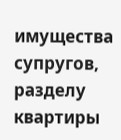имущества супругов, разделу квартиры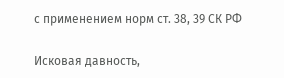с применением норм ст. 38, 39 СК РФ

Исковая давность,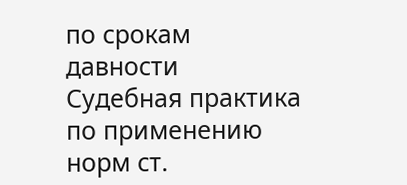по срокам давности
Судебная практика по применению норм ст.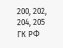200, 202, 204, 205 ГК РФ